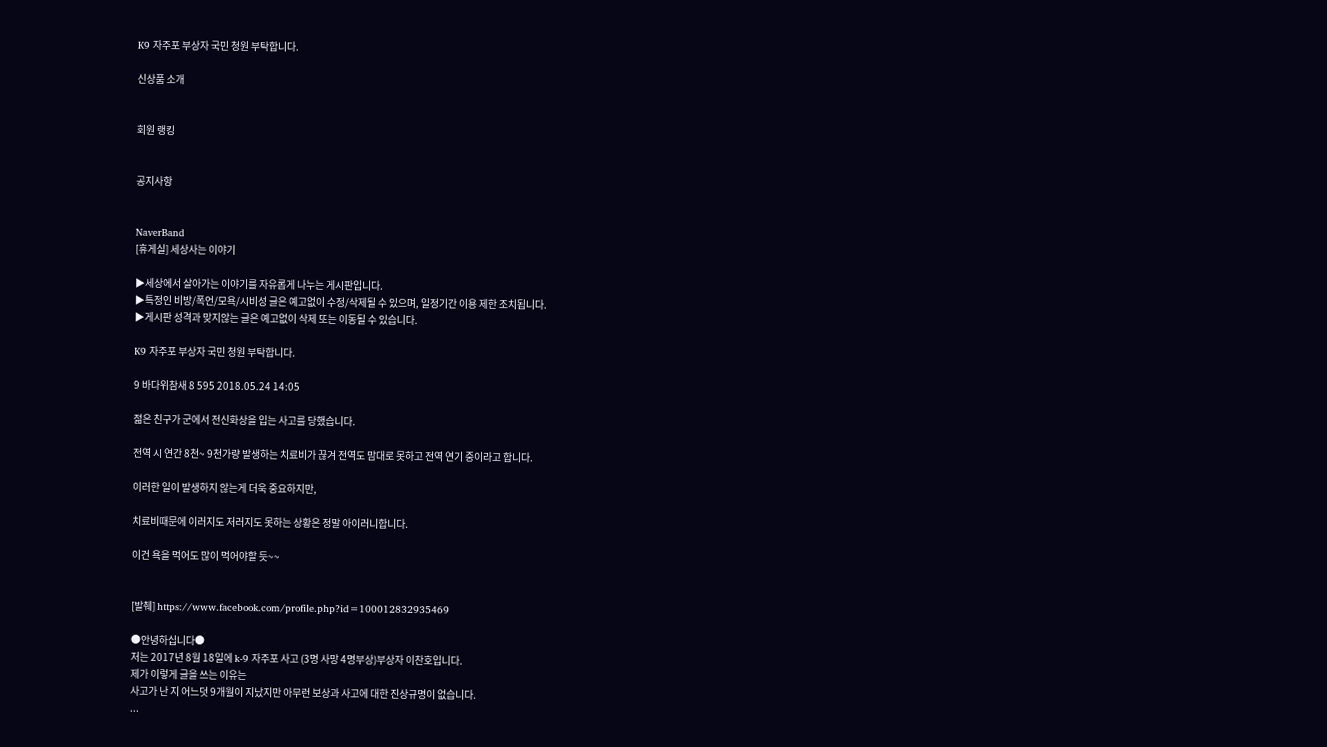K9 자주포 부상자 국민 청원 부탁합니다.

신상품 소개


회원 랭킹


공지사항


NaverBand
[휴게실] 세상사는 이야기

▶세상에서 살아가는 이야기를 자유롭게 나누는 게시판입니다.
▶특정인 비방/폭언/모욕/시비성 글은 예고없이 수정/삭제될 수 있으며, 일정기간 이용 제한 조치됩니다.
▶게시판 성격과 맞지않는 글은 예고없이 삭제 또는 이동될 수 있습니다.

K9 자주포 부상자 국민 청원 부탁합니다.

9 바다위참새 8 595 2018.05.24 14:05

젊은 친구가 군에서 전신화상을 입는 사고를 당했습니다.

전역 시 연간 8천~ 9천가량 발생하는 치료비가 끊겨 전역도 맘대로 못하고 전역 연기 중이라고 합니다.

이러한 일이 발생하지 않는게 더욱 중요하지만,

치료비때문에 이러지도 저러지도 못하는 상황은 정말 아이러니합니다.

이건 욕을 먹어도 많이 먹어야할 듯~~


[발췌] https://www.facebook.com/profile.php?id=100012832935469

●안녕하십니다●
저는 2017년 8월 18일에 k-9 자주포 사고 (3명 사망 4명부상)부상자 이찬호입니다.
제가 이렇게 글을 쓰는 이유는
사고가 난 지 어느덧 9개월이 지났지만 아무런 보상과 사고에 대한 진상규명이 없습니다.
...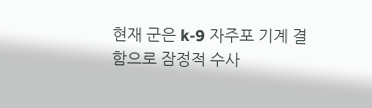현재 군은 k-9 자주포 기계 결함으로 잠정적 수사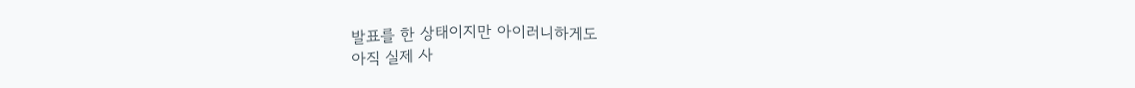발표를 한 상태이지만 아이러니하게도
아직 실제 사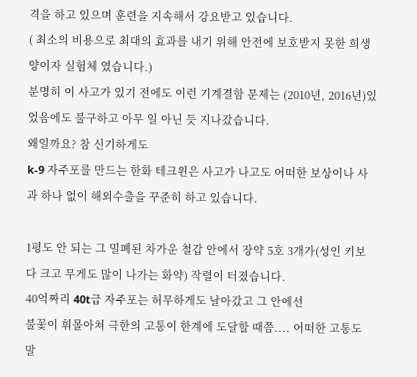격을 하고 있으며 훈련을 지속해서 강요받고 있습니다.
( 최소의 비용으로 최대의 효과를 내기 위해 안전에 보호받지 못한 희생양이자 실험체 였습니다.)
분명히 이 사고가 있기 전에도 이런 기계결함 문제는 (2010년, 2016년)있었음에도 불구하고 아무 일 아닌 듯 지나갔습니다.
왜일까요? 참 신기하게도
k-9 자주포를 만드는 한화 테크윈은 사고가 나고도 어떠한 보상이나 사과 하나 없이 해외수출을 꾸준히 하고 있습니다.

1평도 안 되는 그 밀폐된 차가운 철갑 안에서 장약 5호 3개가(성인 키보다 크고 무게도 많이 나가는 화약) 작렬이 터졌습니다.
40억짜리 40t급 자주포는 허무하게도 날아갔고 그 안에선
불꽃이 휘몰아쳐 극한의 고통이 한계에 도달할 때쯤.... 어떠한 고통도 말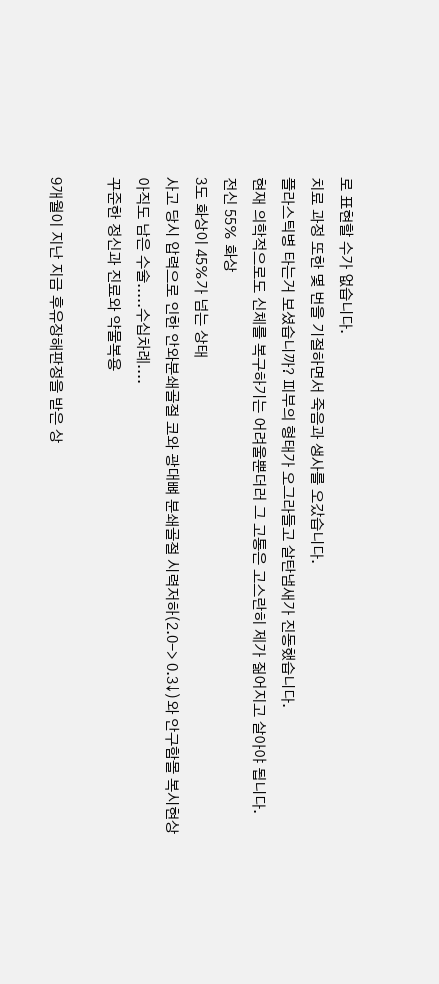로 표현할 수가 없습니다.
치료 과정 또한 몇 번을 기절하면서 죽음과 생사를 오갔습니다.
플라스틱병 타는거 보셨습니까? 피부의 형태가 오그라들고 살탄냄새가 진동했습니다.
현재 의학적으로도 신체를 복구하기는 어려울뿐더러 그 고통은 고스란히 제가 짊어지고 살아야 됩니다.
전신 55% 화상
3도 화상이 45%가 넘는 상태
사고 당시 압력으로 인한 안와분쇄골절 코와 광대뼈 분쇄골절 시력저하(2.0-> 0.3↓)와 안구함몰 복시현상
아직도 남은 수술.....수십차례....
꾸준한 정신과 진료와 약물복용

9개월이 지난 지금 후유장해판정을 받은 상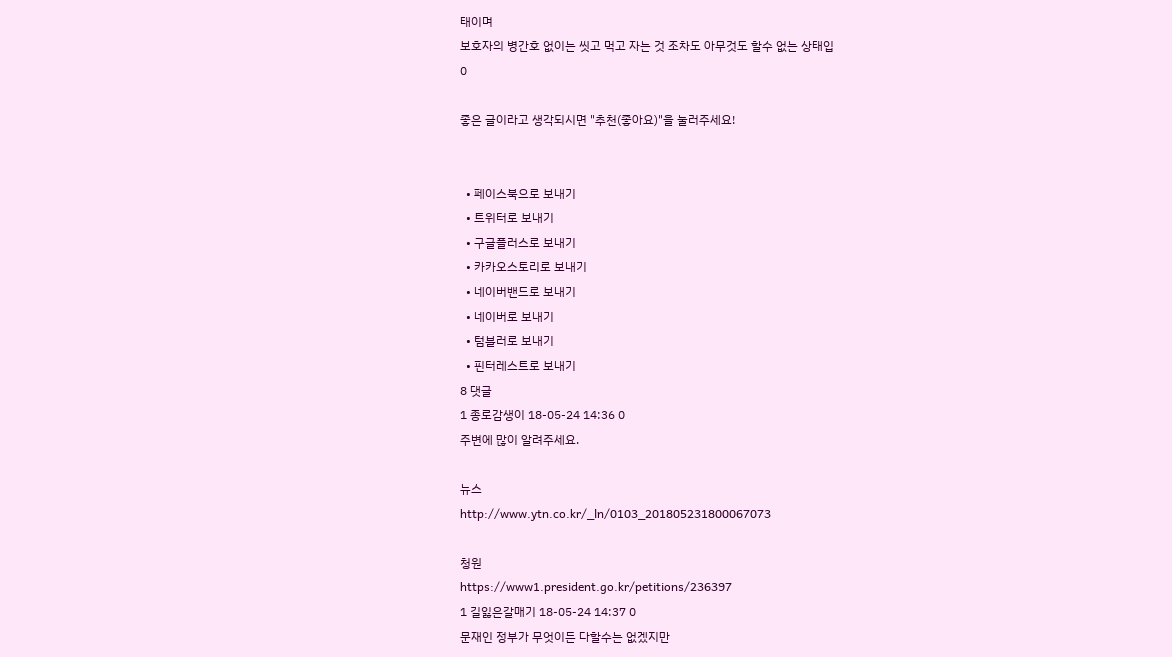태이며
보호자의 병간호 없이는 씻고 먹고 자는 것 조차도 아무것도 할수 없는 상태입
0

좋은 글이라고 생각되시면 "추천(좋아요)"을 눌러주세요!


  • 페이스북으로 보내기
  • 트위터로 보내기
  • 구글플러스로 보내기
  • 카카오스토리로 보내기
  • 네이버밴드로 보내기
  • 네이버로 보내기
  • 텀블러로 보내기
  • 핀터레스트로 보내기
8 댓글
1 종로감생이 18-05-24 14:36 0
주변에 많이 알려주세요.

뉴스
http://www.ytn.co.kr/_ln/0103_201805231800067073

청원
https://www1.president.go.kr/petitions/236397
1 길잃은갈매기 18-05-24 14:37 0
문재인 정부가 무엇이든 다할수는 없겠지만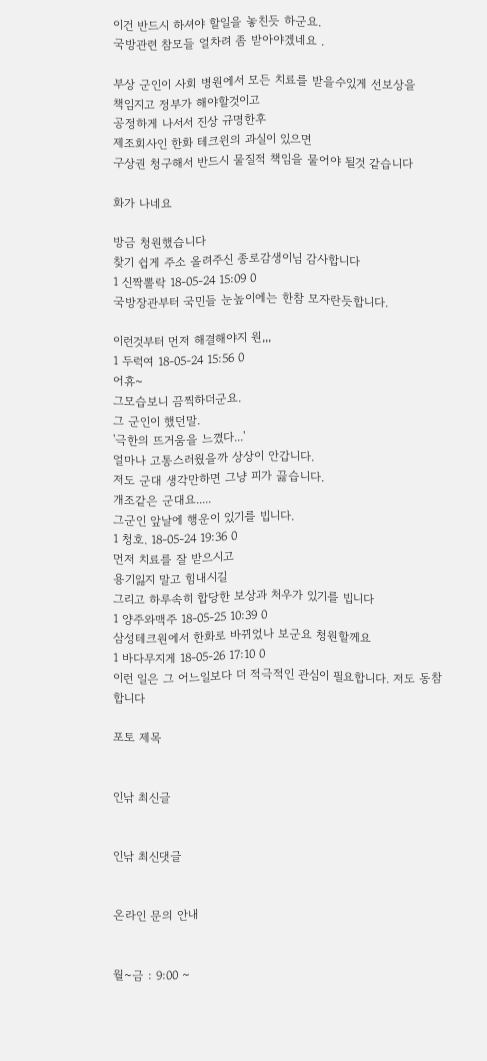이건 반드시 하셔야 할일을 놓친듯 하군요.
국방관련 참모들 얼차려 좀 받아야겠네요 .

부상 군인이 사회 병원에서 모든 치료를 받을수있게 선보상을
책임지고 정부가 해야할것이고
공정하게 나서서 진상 규명한후
제조회사인 한화 테크윈의 과실이 있으면
구상권 청구해서 반드시 물질적 책임을 물어야 될것 같습니다

화가 나네요

방금 청원했습니다
찾기 쉽게 주소 올려주신 종로감생이님 감사합니다
1 신짝뽈락 18-05-24 15:09 0
국방장관부터 국민들 눈높이에는 한참 모자란듯합니다.

이런것부터 먼저 해결해야지 원,,,
1 두럭여 18-05-24 15:56 0
어휴~
그모습보니 끔찍하더군요.
그 군인이 했던말.
'극한의 뜨거움을 느꼈다...'
얼마나 고통스러웠을까 상상이 안갑니다.
저도 군대 생각만하면 그냥 피가 끓습니다.
개조같은 군대요.....
그군인 앞날에 행운이 있기를 빕니다.
1 청호. 18-05-24 19:36 0
먼저 치료를 잘 받으시고
용기잃지 말고 힘내시길
그리고 하루속히 합당한 보상과 처우가 있기를 빕니다
1 양주와맥주 18-05-25 10:39 0
삼성테크원에서 한화로 바뀌었나 보군요 청원할께요
1 바다무지게 18-05-26 17:10 0
이런 일은 그 어느일보다 더 적극적인 관심이 필요합니다. 저도 동참 합니다

포토 제목


인낚 최신글


인낚 최신댓글


온라인 문의 안내


월~금 : 9:00 ~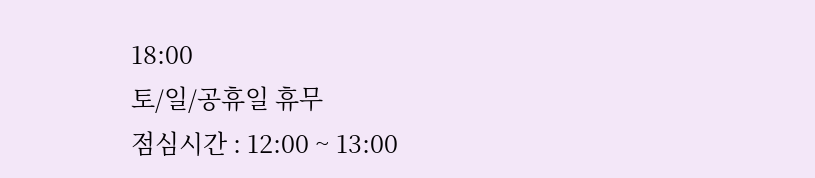18:00
토/일/공휴일 휴무
점심시간 : 12:00 ~ 13:00